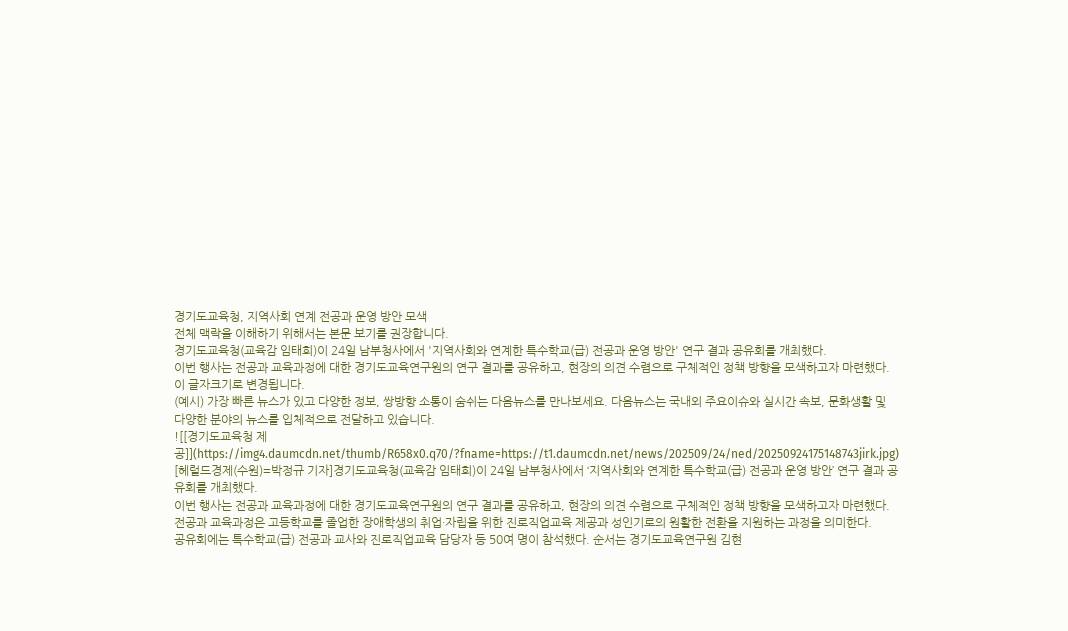경기도교육청, 지역사회 연계 전공과 운영 방안 모색
전체 맥락을 이해하기 위해서는 본문 보기를 권장합니다.
경기도교육청(교육감 임태희)이 24일 남부청사에서 '지역사회와 연계한 특수학교(급) 전공과 운영 방안' 연구 결과 공유회를 개최했다.
이번 행사는 전공과 교육과정에 대한 경기도교육연구원의 연구 결과를 공유하고, 현장의 의견 수렴으로 구체적인 정책 방향을 모색하고자 마련했다.
이 글자크기로 변경됩니다.
(예시) 가장 빠른 뉴스가 있고 다양한 정보, 쌍방향 소통이 숨쉬는 다음뉴스를 만나보세요. 다음뉴스는 국내외 주요이슈와 실시간 속보, 문화생활 및 다양한 분야의 뉴스를 입체적으로 전달하고 있습니다.
![[경기도교육청 제공]](https://img4.daumcdn.net/thumb/R658x0.q70/?fname=https://t1.daumcdn.net/news/202509/24/ned/20250924175148743jirk.jpg)
[헤럴드경제(수원)=박정규 기자]경기도교육청(교육감 임태희)이 24일 남부청사에서 ‘지역사회와 연계한 특수학교(급) 전공과 운영 방안’ 연구 결과 공유회를 개최했다.
이번 행사는 전공과 교육과정에 대한 경기도교육연구원의 연구 결과를 공유하고, 현장의 의견 수렴으로 구체적인 정책 방향을 모색하고자 마련했다.
전공과 교육과정은 고등학교를 졸업한 장애학생의 취업·자립을 위한 진로직업교육 제공과 성인기로의 원활한 전환을 지원하는 과정을 의미한다.
공유회에는 특수학교(급) 전공과 교사와 진로직업교육 담당자 등 50여 명이 참석했다. 순서는 경기도교육연구원 김현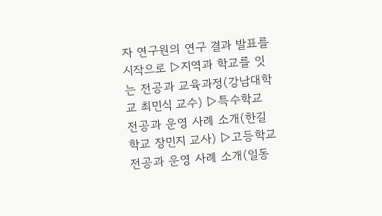자 연구원의 연구 결과 발표를 시작으로 ▷지역과 학교를 잇는 전공과 교육과정(강남대학교 최민식 교수) ▷특수학교 전공과 운영 사례 소개(한길학교 장민지 교사) ▷고등학교 전공과 운영 사례 소개(일동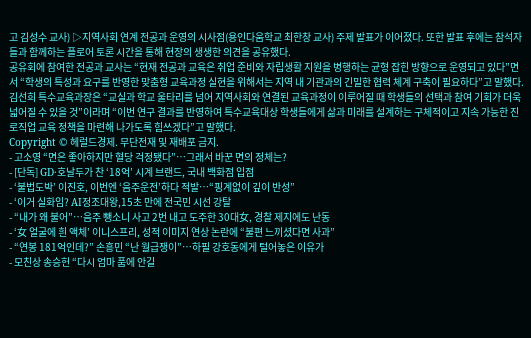고 김성수 교사) ▷지역사회 연계 전공과 운영의 시사점(용인다움학교 최한창 교사) 주제 발표가 이어졌다. 또한 발표 후에는 참석자들과 함께하는 플로어 토론 시간을 통해 현장의 생생한 의견을 공유했다.
공유회에 참여한 전공과 교사는 “현재 전공과 교육은 취업 준비와 자립생활 지원을 병행하는 균형 잡힌 방향으로 운영되고 있다”면서 “학생의 특성과 요구를 반영한 맞춤형 교육과정 실현을 위해서는 지역 내 기관과의 긴밀한 협력 체계 구축이 필요하다”고 말했다.
김선희 특수교육과장은 “교실과 학교 울타리를 넘어 지역사회와 연결된 교육과정이 이루어질 때 학생들의 선택과 참여 기회가 더욱 넓어질 수 있을 것”이라며 “이번 연구 결과를 반영하여 특수교육대상 학생들에게 삶과 미래를 설계하는 구체적이고 지속 가능한 진로직업 교육 정책을 마련해 나가도록 힘쓰겠다”고 말했다.
Copyright © 헤럴드경제. 무단전재 및 재배포 금지.
- 고소영 “면은 좋아하지만 혈당 걱정됐다”…그래서 바꾼 면의 정체는?
- [단독] GD·호날두가 찬 ‘18억’ 시계 브랜드, 국내 백화점 입점
- ‘불법도박’ 이진호, 이번엔 ‘음주운전’하다 적발…“핑계없이 깊이 반성”
- ‘이거 실화임? AI정조대왕,15초 만에 전국민 시선 강탈
- “내가 왜 불어”…음주 뺑소니 사고 2번 내고 도주한 30대女, 경찰 제지에도 난동
- ‘女 얼굴에 흰 액체’ 이니스프리, 성적 이미지 연상 논란에 “불편 느끼셨다면 사과”
- “연봉 181억인데?” 손흥민 “난 월급쟁이”…하필 강호동에게 털어놓은 이유가
- 모친상 송승헌 “다시 엄마 품에 안길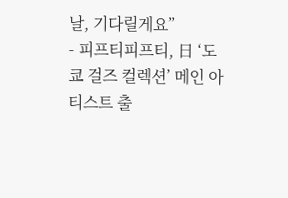날, 기다릴게요”
- 피프티피프티, 日 ‘도쿄 걸즈 컬렉션’ 메인 아티스트 출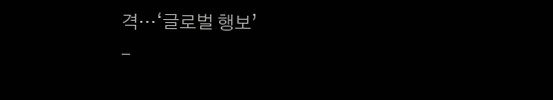격…‘글로벌 행보’
-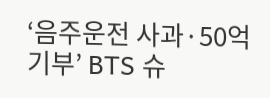‘음주운전 사과·50억 기부’ BTS 슈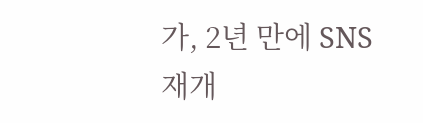가, 2년 만에 SNS 재개